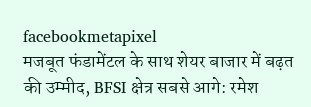facebookmetapixel
मजबूत फंडामेंटल के साथ शेयर बाजार में बढ़त की उम्मीद, BFSI क्षेत्र सबसे आगे: रमेश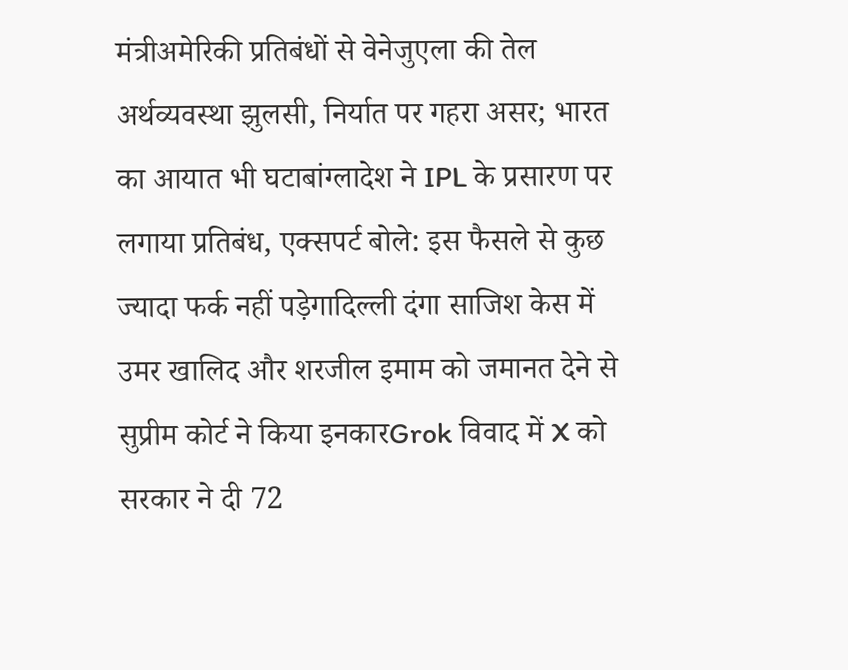मंत्रीअमेरिकी प्रतिबंधों से वेनेजुएला की तेल अर्थव्यवस्था झुलसी, निर्यात पर गहरा असर; भारत का आयात भी घटाबांग्लादेश ने IPL के प्रसारण पर लगाया प्रतिबंध, एक्सपर्ट बोले: इस फैसले से कुछ ज्यादा फर्क नहीं पड़ेगादिल्ली दंगा साजिश केस में उमर खालिद और शरजील इमाम को जमानत देने से सुप्रीम कोर्ट ने किया इनकारGrok विवाद में X को सरकार ने दी 72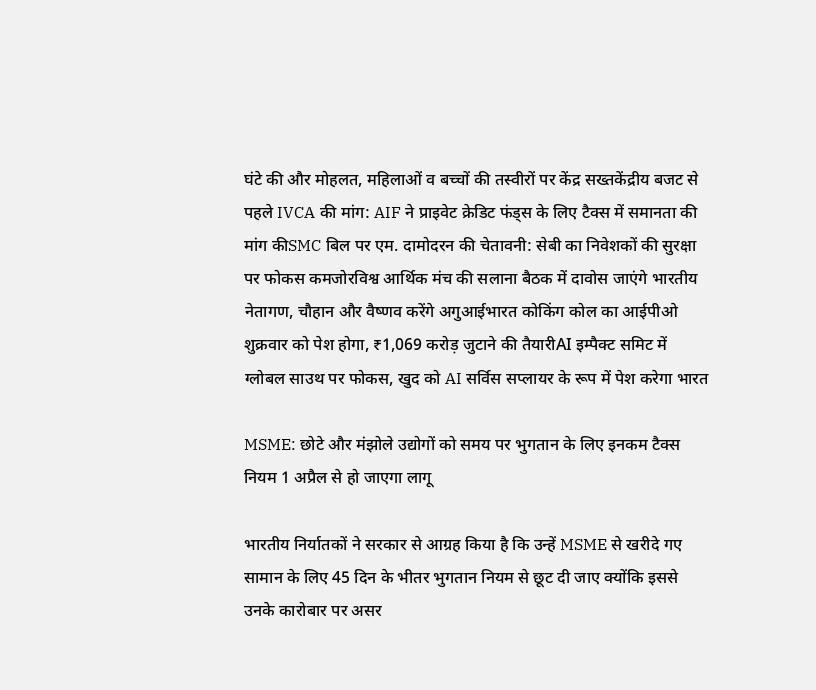घंटे की और मोहलत, महिलाओं व बच्चों की तस्वीरों पर केंद्र सख्तकेंद्रीय बजट से पहले IVCA की मांग: AIF ने प्राइवेट क्रेडिट फंड्स के लिए टैक्स में समानता की मांग कीSMC बिल पर एम. दामोदरन की चेतावनी: सेबी का निवेशकों की सुरक्षा पर फोकस कमजोरविश्व आर्थिक मंच की सलाना बैठक में दावोस जाएंगे भारतीय नेतागण, चौहान और वैष्णव करेंगे अगुआईभारत कोकिंग कोल का आईपीओ शुक्रवार को पेश होगा, ₹1,069 करोड़ जुटाने की तैयारीAI इम्पैक्ट समिट में ग्लोबल साउथ पर फोकस, खुद को AI सर्विस सप्लायर के रूप में पेश करेगा भारत

MSME: छोटे और मंझोले उद्योगों को समय पर भुगतान के लिए इनकम टैक्स नियम 1 अप्रैल से हो जाएगा लागू

भारतीय निर्यातकों ने सरकार से आग्रह किया है कि उन्हें MSME से खरीदे गए सामान के लिए 45 दिन के भीतर भुगतान नियम से छूट दी जाए क्योंकि इससे उनके कारोबार पर असर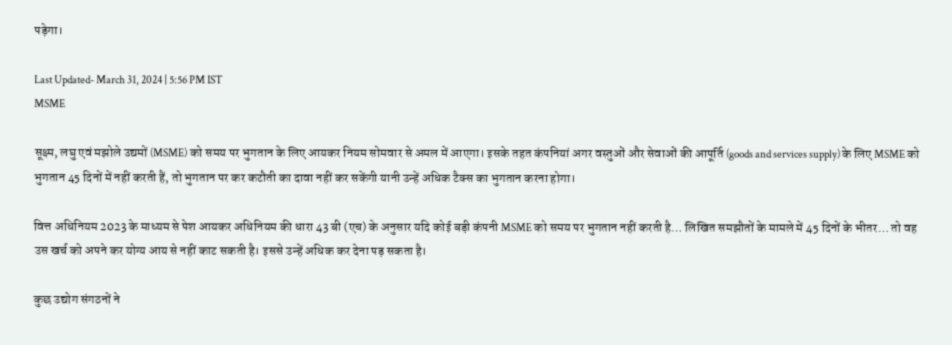पड़ेगा।

Last Updated- March 31, 2024 | 5:56 PM IST
MSME

सूक्ष्म, लघु एवं मझोले उद्यमों (MSME) को समय पर भुगतान के लिए आयकर नियम सोमवार से अमल में आएगा। इसके तहत कंपनियां अगर वस्तुओं और सेवाओं की आपूर्ति (goods and services supply) के लिए MSME को भुगतान 45 दिनों में नहीं करती हैं, तो भुगतान पर कर कटौती का दावा नहीं कर सकेंगी यानी उन्हें अधिक टैक्स का भुगतान करना होगा।

वित्त अधिनियम 2023 के माध्यम से पेश आयकर अधिनियम की धारा 43 बी (एच) के अनुसार यदि कोई बड़ी कंपनी MSME को समय पर भुगतान नहीं करती है… लिखित समझौतों के मामले में 45 दिनों के भीतर… तो वह उस खर्च को अपने कर योग्य आय से नहीं काट सकती है। इससे उन्हें अधिक कर देना पड़ सकता है।

कुछ उद्योग संगठनों ने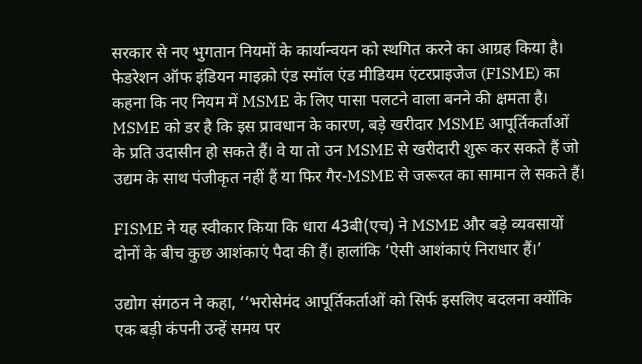सरकार से नए भुगतान नियमों के कार्यान्वयन को स्थगित करने का आग्रह किया है। फेडरेशन ऑफ इंडियन माइक्रो एंड स्मॉल एंड मीडियम एंटरप्राइजेज (FISME) का कहना कि नए नियम में MSME के लिए पासा पलटने वाला बनने की क्षमता है। MSME को डर है कि इस प्रावधान के कारण, बड़े खरीदार MSME आपूर्तिकर्ताओं के प्रति उदासीन हो सकते हैं। वे या तो उन MSME से खरीदारी शुरू कर सकते हैं जो उद्यम के साथ पंजीकृत नहीं हैं या फिर गैर-MSME से जरूरत का सामान ले सकते हैं।

FISME ने यह स्वीकार किया कि धारा 43बी(एच) ने MSME और बड़े व्यवसायों दोनों के बीच कुछ आशंकाएं पैदा की हैं। हालांकि ‘ऐसी आशंकाएं निराधार हैं।’

उद्योग संगठन ने कहा, ‘‘भरोसेमंद आपूर्तिकर्ताओं को सिर्फ इसलिए बदलना क्योंकि एक बड़ी कंपनी उन्हें समय पर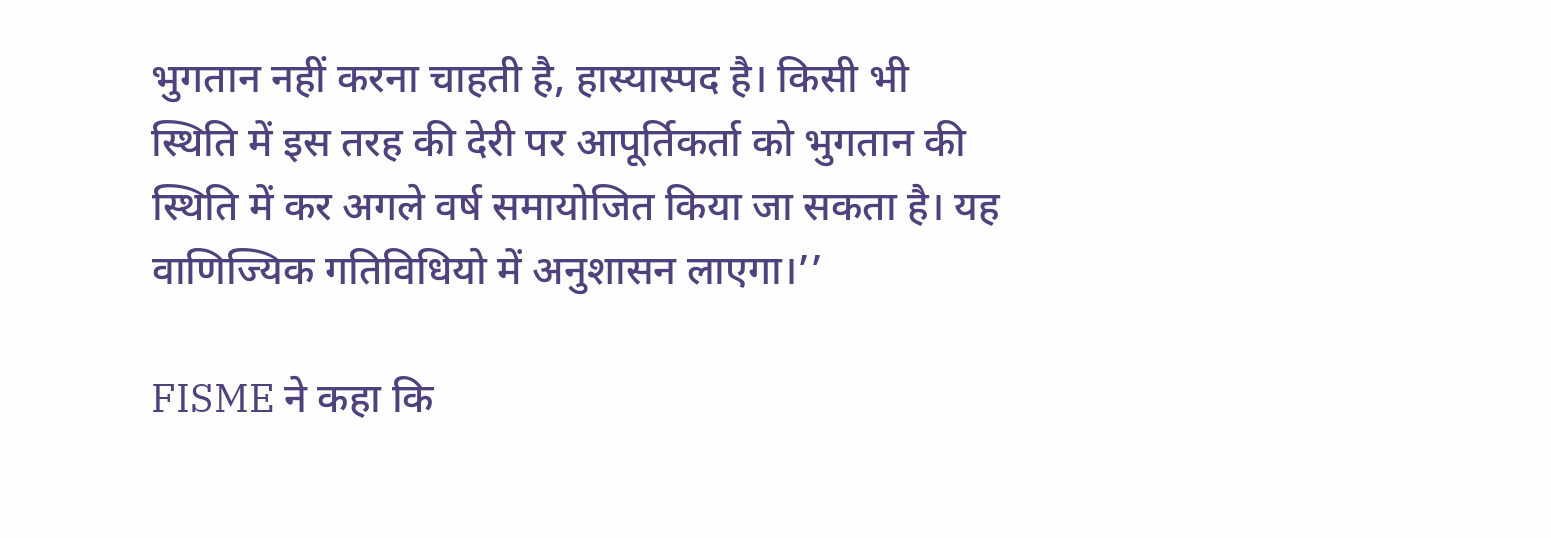भुगतान नहीं करना चाहती है, हास्यास्पद है। किसी भी स्थिति में इस तरह की देरी पर आपूर्तिकर्ता को भुगतान की स्थिति में कर अगले वर्ष समायोजित किया जा सकता है। यह वाणिज्यिक गतिविधियो में अनुशासन लाएगा।’’

FISME ने कहा कि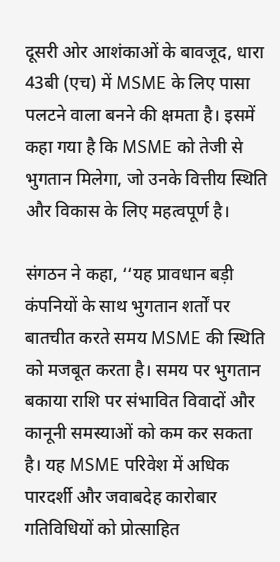दूसरी ओर आशंकाओं के बावजूद, धारा 43बी (एच) में MSME के लिए पासा पलटने वाला बनने की क्षमता है। इसमें कहा गया है कि MSME को तेजी से भुगतान मिलेगा, जो उनके वित्तीय स्थिति और विकास के लिए महत्वपूर्ण है।

संगठन ने कहा, ‘‘यह प्रावधान बड़ी कंपनियों के साथ भुगतान शर्तों पर बातचीत करते समय MSME की स्थिति को मजबूत करता है। समय पर भुगतान बकाया राशि पर संभावित विवादों और कानूनी समस्याओं को कम कर सकता है। यह MSME परिवेश में अधिक पारदर्शी और जवाबदेह कारोबार गतिविधियों को प्रोत्साहित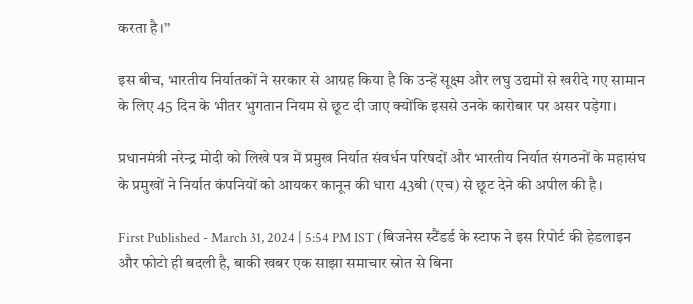करता है।’’

इस बीच, भारतीय निर्यातकों ने सरकार से आग्रह किया है कि उन्हें सूक्ष्म और लघु उद्यमों से खरीदे गए सामान के लिए 45 दिन के भीतर भुगतान नियम से छूट दी जाए क्योंकि इससे उनके कारोबार पर असर पड़ेगा।

प्रधानमंत्री नरेन्द्र मोदी को लिखे पत्र में प्रमुख निर्यात संवर्धन परिषदों और भारतीय निर्यात संगठनों के महासंघ के प्रमुखों ने निर्यात कंपनियों को आयकर कानून की धारा 43बी (एच) से छूट देने की अपील की है।

First Published - March 31, 2024 | 5:54 PM IST (बिजनेस स्टैंडर्ड के स्टाफ ने इस रिपोर्ट की हेडलाइन और फोटो ही बदली है, बाकी खबर एक साझा समाचार स्रोत से बिना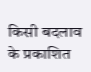किसी बदलाव के प्रकाशित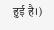हुई है।)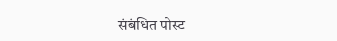संबंधित पोस्ट